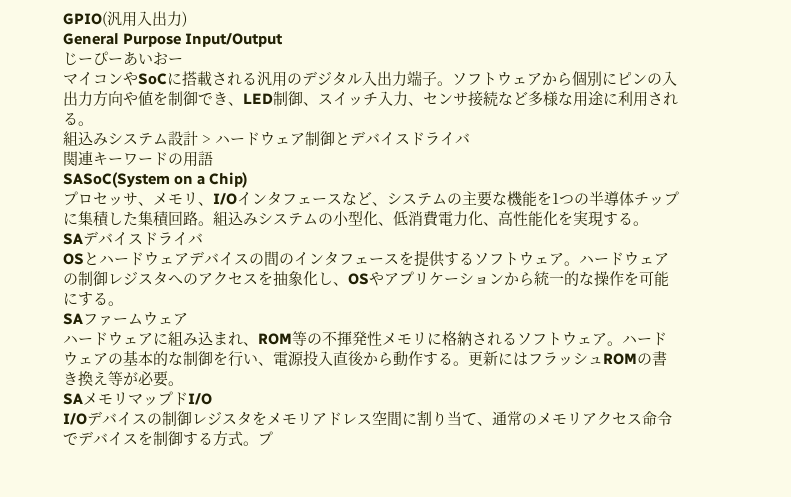GPIO(汎用入出力)
General Purpose Input/Output
じーぴーあいおー
マイコンやSoCに搭載される汎用のデジタル入出力端子。ソフトウェアから個別にピンの入出力方向や値を制御でき、LED制御、スイッチ入力、センサ接続など多様な用途に利用される。
組込みシステム設計 > ハードウェア制御とデバイスドライバ
関連キーワードの用語
SASoC(System on a Chip)
プロセッサ、メモリ、I/Oインタフェースなど、システムの主要な機能を1つの半導体チップに集積した集積回路。組込みシステムの小型化、低消費電力化、高性能化を実現する。
SAデバイスドライバ
OSとハードウェアデバイスの間のインタフェースを提供するソフトウェア。ハードウェアの制御レジスタへのアクセスを抽象化し、OSやアプリケーションから統一的な操作を可能にする。
SAファームウェア
ハードウェアに組み込まれ、ROM等の不揮発性メモリに格納されるソフトウェア。ハードウェアの基本的な制御を行い、電源投入直後から動作する。更新にはフラッシュROMの書き換え等が必要。
SAメモリマップドI/O
I/Oデバイスの制御レジスタをメモリアドレス空間に割り当て、通常のメモリアクセス命令でデバイスを制御する方式。プ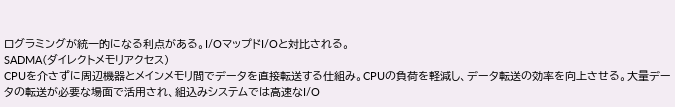ログラミングが統一的になる利点がある。I/OマップドI/Oと対比される。
SADMA(ダイレクトメモリアクセス)
CPUを介さずに周辺機器とメインメモリ間でデータを直接転送する仕組み。CPUの負荷を軽減し、データ転送の効率を向上させる。大量データの転送が必要な場面で活用され、組込みシステムでは高速なI/O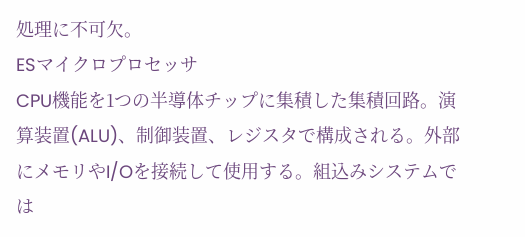処理に不可欠。
ESマイクロプロセッサ
CPU機能を1つの半導体チップに集積した集積回路。演算装置(ALU)、制御装置、レジスタで構成される。外部にメモリやI/Oを接続して使用する。組込みシステムでは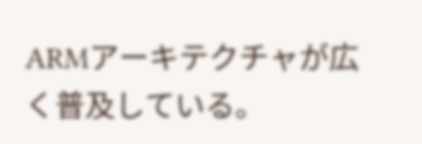ARMアーキテクチャが広く普及している。